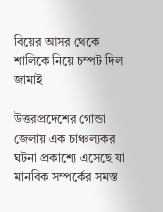বিয়ের আসর থেকে শালিকে নিয়ে চম্পট দিল জামাই

উত্তরপ্রদেশের গোন্ডা জেলায় এক চাঞ্চল্যকর ঘটনা প্রকাশ্যে এসেছে যা মানবিক সম্পর্কের সমস্ত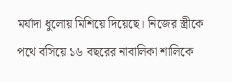মর্যাদা ধুলোয় মিশিয়ে দিয়েছে। নিজের স্ত্রীকে পথে বসিয়ে ১৬ বছরের নাবালিকা শালিকে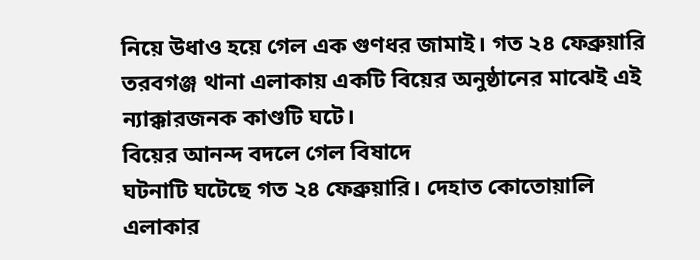নিয়ে উধাও হয়ে গেল এক গুণধর জামাই। গত ২৪ ফেব্রুয়ারি তরবগঞ্জ থানা এলাকায় একটি বিয়ের অনুষ্ঠানের মাঝেই এই ন্যাক্কারজনক কাণ্ডটি ঘটে।
বিয়ের আনন্দ বদলে গেল বিষাদে
ঘটনাটি ঘটেছে গত ২৪ ফেব্রুয়ারি। দেহাত কোতোয়ালি এলাকার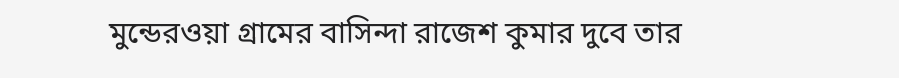মুন্ডেরওয়া গ্রামের বাসিন্দা রাজেশ কুমার দুবে তার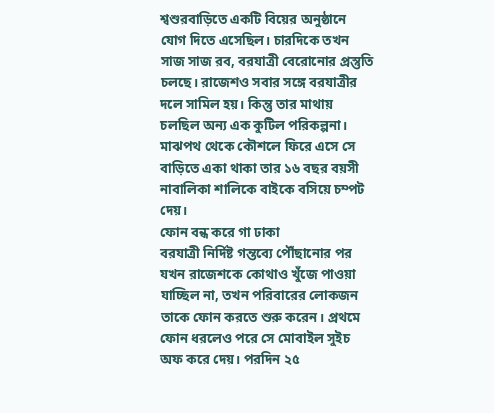শ্বশুরবাড়িতে একটি বিয়ের অনুষ্ঠানে যোগ দিতে এসেছিল। চারদিকে তখন সাজ সাজ রব, বরযাত্রী বেরোনোর প্রস্তুতি চলছে। রাজেশও সবার সঙ্গে বরযাত্রীর দলে সামিল হয়। কিন্তু তার মাথায় চলছিল অন্য এক কুটিল পরিকল্পনা। মাঝপথ থেকে কৌশলে ফিরে এসে সে বাড়িতে একা থাকা তার ১৬ বছর বয়সী নাবালিকা শালিকে বাইকে বসিয়ে চম্পট দেয়।
ফোন বন্ধ করে গা ঢাকা
বরযাত্রী নির্দিষ্ট গন্তব্যে পৌঁছানোর পর যখন রাজেশকে কোথাও খুঁজে পাওয়া যাচ্ছিল না, তখন পরিবারের লোকজন তাকে ফোন করতে শুরু করেন। প্রথমে ফোন ধরলেও পরে সে মোবাইল সুইচ অফ করে দেয়। পরদিন ২৫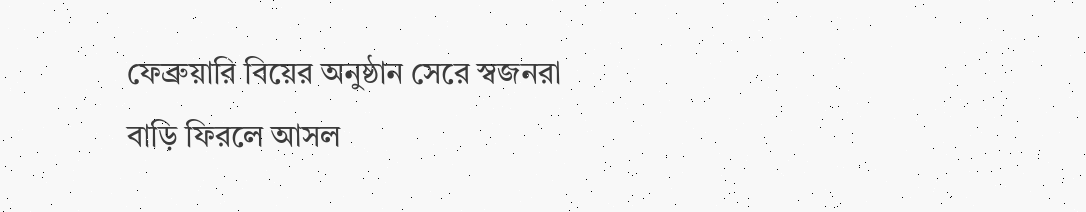ফেব্রুয়ারি বিয়ের অনুষ্ঠান সেরে স্বজনরা বাড়ি ফিরলে আসল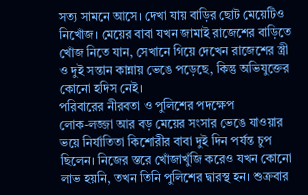সত্য সামনে আসে। দেখা যায় বাড়ির ছোট মেয়েটিও নিখোঁজ। মেয়ের বাবা যখন জামাই রাজেশের বাড়িতে খোঁজ নিতে যান, সেখানে গিয়ে দেখেন রাজেশের স্ত্রী ও দুই সন্তান কান্নায় ভেঙে পড়েছে, কিন্তু অভিযুক্তের কোনো হদিস নেই।
পরিবারের নীরবতা ও পুলিশের পদক্ষেপ
লোক-লজ্জা আর বড় মেয়ের সংসার ভেঙে যাওয়ার ভয়ে নির্যাতিতা কিশোরীর বাবা দুই দিন পর্যন্ত চুপ ছিলেন। নিজের স্তরে খোঁজাখুঁজি করেও যখন কোনো লাভ হয়নি, তখন তিনি পুলিশের দ্বারস্থ হন। শুক্রবার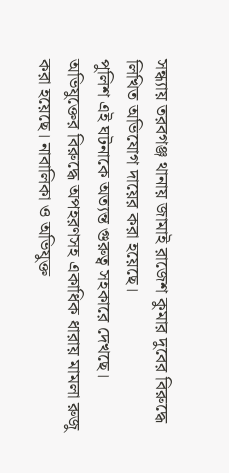সন্ধ্যায় তরবগঞ্জ থানায় জামাই রাজেশ কুমার দুবের বিরুদ্ধে লিখিত অভিযোগ দায়ের করা হয়েছে।
পুলিশ এই ঘটনাকে অত্যন্ত গুরুত্ব সহকারে দেখছে। অভিযুক্তের বিরুদ্ধে অপহরণসহ একাধিক ধারায় মামলা রুজু করা হয়েছে। নাবালিকা ও অভিযুক্ত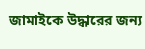জামাইকে উদ্ধারের জন্য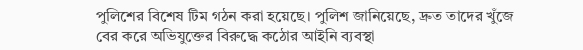পুলিশের বিশেষ টিম গঠন করা হয়েছে। পুলিশ জানিয়েছে, দ্রুত তাদের খুঁজে বের করে অভিযুক্তের বিরুদ্ধে কঠোর আইনি ব্যবস্থা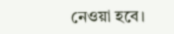নেওয়া হবে।